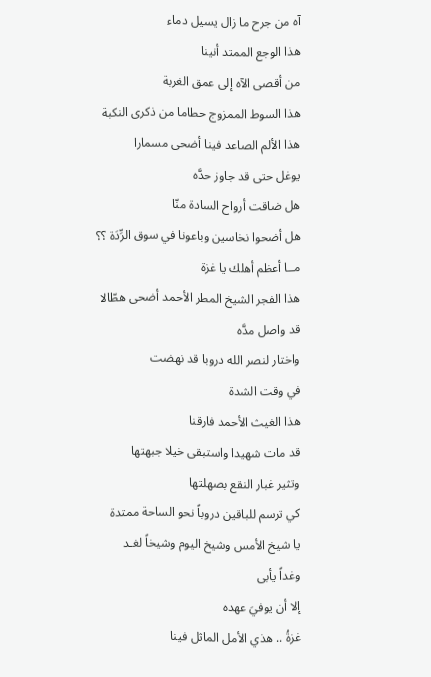آه من جرح ما زال يسيل دماء
هذا الوجع الممتد أنينا
من أقصى الآه إلى عمق الغربة
هذا السوط الممزوج حطاما من ذكرى النكبة
هذا الألم الصاعد فينا أضحى مسمارا
يوغل حتى قد جاوز حدَّه
هل ضاقت أرواح السادة منّا
هل أضحوا نخاسين وباعونا في سوق الرِّدَة ؟؟
مــا أعظم أهلك يا غزة
هذا الفجر الشيخ المطر الأحمد أضحى هطّالا
قد واصل مدَّه
واختار لنصر الله دروبا قد نهضت
في وقت الشدة
هذا الغيث الأحمد فارقنا
قد مات شهيدا واستبقى خيلا جبهتها
وتثير غبار النقع بصهلتها
كي ترسم للباقين دروباً نحو الساحة ممتدة
يا شيخ الأمس وشيخ اليوم وشيخاً لغـد
وغداً يأبى
إلا أن يوفيَ عهده
غزةُ .. هذي الأمل الماثل فينا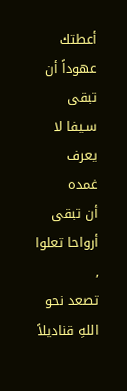أعطتك عهوداً أن تبقى سـيفا لا يعرف غمده
أن تبقى أرواحا تعلوا ,
تصعد نحو اللهِ قناديلاً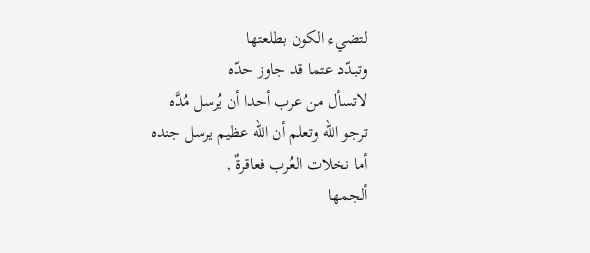لتضيء الكون بطلعتها
وتبـدّد عتما قد جاوز حدّه
لاتسأل من عرب أحدا أن يُرسل مُدَّه
ترجو الله وتعلم أن الله عظيم يرسل جنده
أما نخلات العُرب فعاقرةٌ ,
ألجمها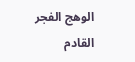الوهج الفجر القادم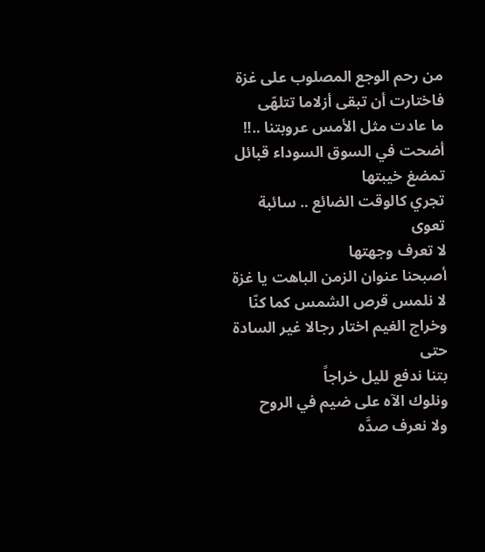من رحم الوجع المصلوب على غزة
فاختارت أن تبقى أزلاما تتلهّى
ما عادت مثل الأمس عروبتنا ..!!
أضحت في السوق السوداء قبائل تمضغ خيبتها
تجري كالوقت الضائع .. سائبة
تعوى
لا تعرف وجهتها
أصبحنا عنوان الزمن الباهت يا غزة
لا نلمس قرص الشمس كما كنّا
وخراج الغيم اختار رجالا غير السادة حتى
بتنا ندفع لليل خراجاً
ونلوك الآه على ضيم في الروح
ولا نعرف صدَّه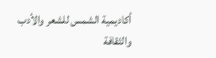أكاديمية الشمس للشعر والأدب والثقافة